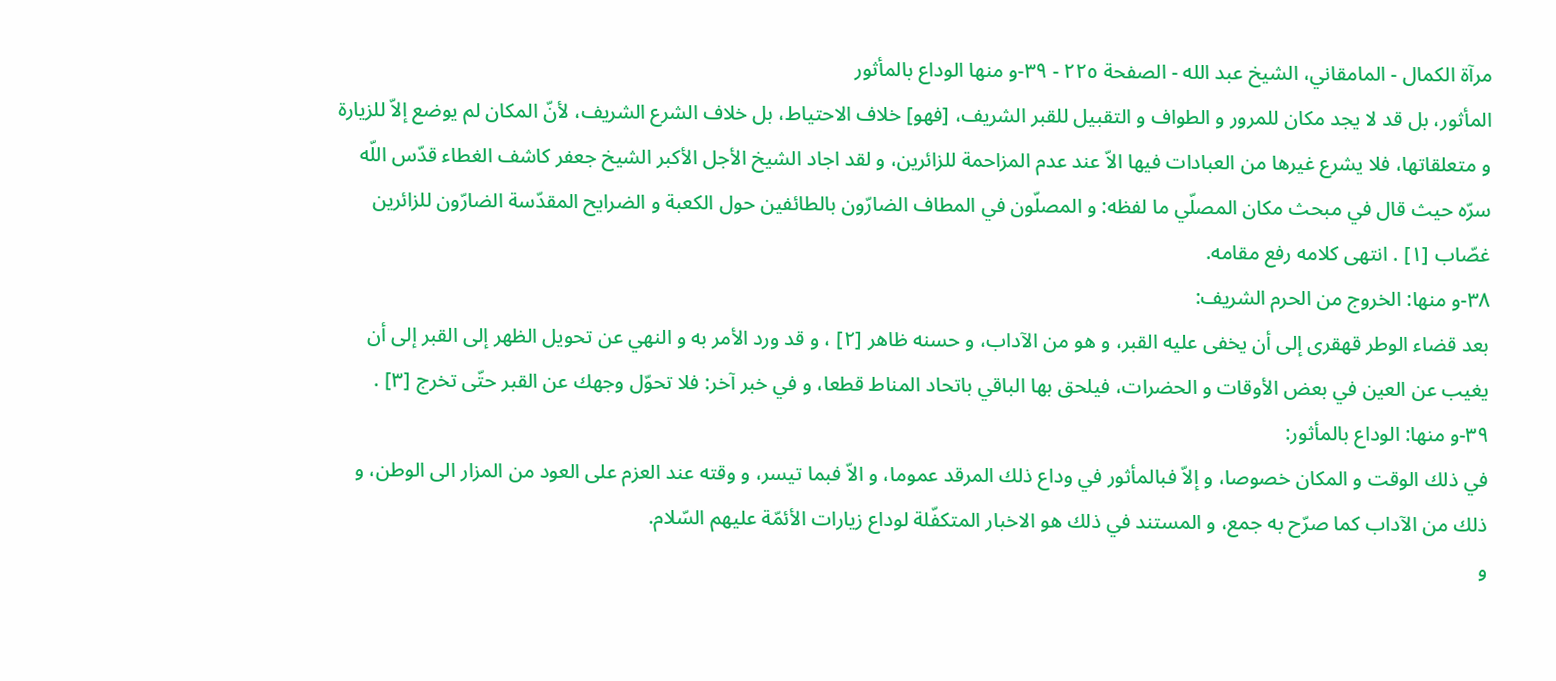مرآة الكمال - المامقاني، الشيخ عبد الله - الصفحة ٢٢٥ - ٣٩-و منها الوداع بالمأثور
المأثور، بل قد لا يجد مكان للمرور و الطواف و التقبيل للقبر الشريف، [فهو] خلاف الاحتياط، بل خلاف الشرع الشريف، لأنّ المكان لم يوضع إلاّ للزيارة و متعلقاتها، فلا يشرع غيرها من العبادات فيها الاّ عند عدم المزاحمة للزائرين، و لقد اجاد الشيخ الأجل الأكبر الشيخ جعفر كاشف الغطاء قدّس اللّه سرّه حيث قال في مبحث مكان المصلّي ما لفظه: و المصلّون في المطاف الضارّون بالطائفين حول الكعبة و الضرايح المقدّسة الضارّون للزائرين غصّاب [١] . انتهى كلامه رفع مقامه.
٣٨-و منها: الخروج من الحرم الشريف:
بعد قضاء الوطر قهقرى إلى أن يخفى عليه القبر، و هو من الآداب، و حسنه ظاهر [٢] ، و قد ورد الأمر به و النهي عن تحويل الظهر إلى القبر إلى أن يغيب عن العين في بعض الأوقات و الحضرات، فيلحق بها الباقي باتحاد المناط قطعا، و في خبر آخر: فلا تحوّل وجهك عن القبر حتّى تخرج [٣] .
٣٩-و منها: الوداع بالمأثور:
في ذلك الوقت و المكان خصوصا، و إلاّ فبالمأثور في وداع ذلك المرقد عموما، و الاّ فبما تيسر، و وقته عند العزم على العود من المزار الى الوطن، و ذلك من الآداب كما صرّح به جمع، و المستند في ذلك هو الاخبار المتكفّلة لوداع زيارات الأئمّة عليهم السّلام.
و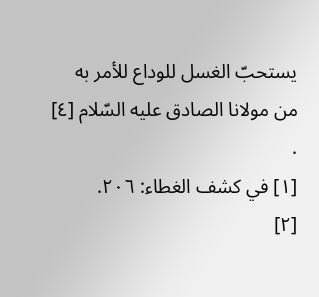يستحبّ الغسل للوداع للأمر به من مولانا الصادق عليه السّلام [٤] .
[١] في كشف الغطاء: ٢٠٦.
[٢]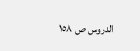الدروس ص ١٥٨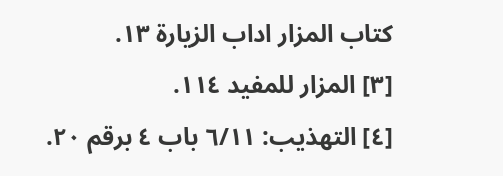كتاب المزار اداب الزيارة ١٣.
[٣] المزار للمفيد ١١٤.
[٤] التهذيب: ٦/١١ باب ٤ برقم ٢٠.